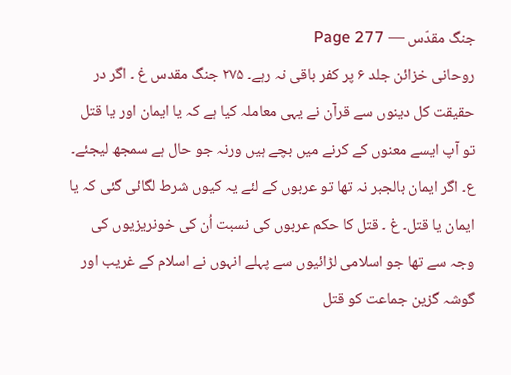جنگ مقدّس — Page 277
روحانی خزائن جلد ۶ پر کفر باقی نہ رہے۔ ۲۷۵ جنگ مقدس غ ۔ اگر در حقیقت کل دینوں سے قرآن نے یہی معاملہ کیا ہے کہ یا ایمان اور یا قتل تو آپ ایسے معنوں کے کرنے میں بچے ہیں ورنہ جو حال ہے سمجھ لیجئے۔ ع۔ اگر ایمان بالجبر نہ تھا تو عربوں کے لئے یہ کیوں شرط لگائی گئی کہ یا ایمان یا قتل۔ غ ۔ قتل کا حکم عربوں کی نسبت اُن کی خونریزیوں کی وجہ سے تھا جو اسلامی لڑائیوں سے پہلے انہوں نے اسلام کے غریب اور گوشہ گزین جماعت کو قتل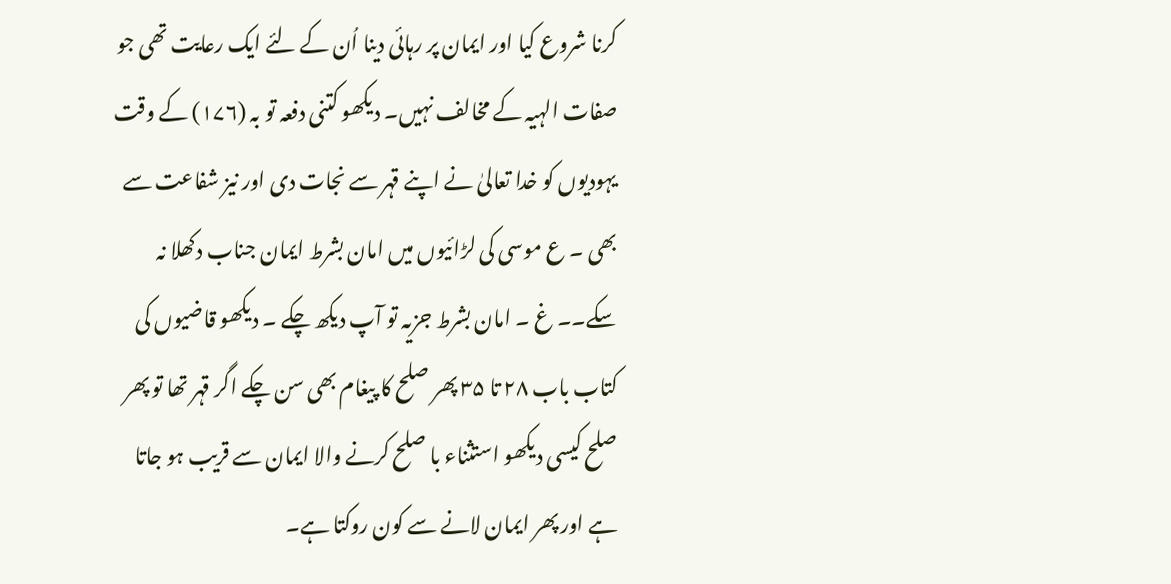کرنا شروع کیا اور ایمان پر رہائی دینا اُن کے لئے ایک رعایت تھی جو صفات الہیہ کے مخالف نہیں۔ دیکھو کتنی دفعہ تو بہ (۱۷۶) کے وقت یہودیوں کو خدا تعالیٰ نے اپنے قہر سے نجات دی اور نیز شفاعت سے بھی ۔ ع موسی کی لڑائیوں میں امان بشرط ایمان جناب دکھلا نہ سکے۔۔ غ ۔ امان بشرط جزیہ تو آپ دیکھ چکے ۔ دیکھو قاضیوں کی کتاب باب ۲۸ تا ۳۵ پھر صلح کا پیغام بھی سن چکے اگر قہر تھا تو پھر صلح کیسی دیکھو استثناء با صلح کرنے والا ایمان سے قریب ہو جاتا ہے اور پھر ایمان لانے سے کون روکتا ہے۔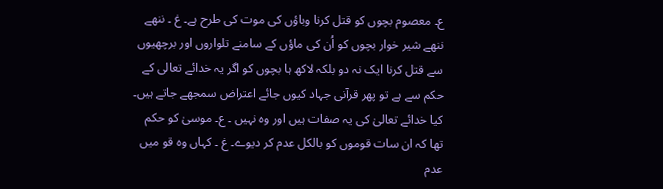ع۔ معصوم بچوں کو قتل کرنا وباؤں کی موت کی طرح ہے۔ غ ۔ ننھے ننھے شیر خوار بچوں کو اُن کی ماؤں کے سامنے تلواروں اور برچھیوں سے قتل کرنا ایک نہ دو بلکہ لاکھ ہا بچوں کو اگر یہ خدائے تعالی کے حکم سے ہے تو پھر قرآنی جہاد کیوں جائے اعتراض سمجھے جاتے ہیں۔ کیا خدائے تعالیٰ کی یہ صفات ہیں اور وہ نہیں ۔ ع۔ موسیٰ کو حکم تھا کہ ان سات قوموں کو بالکل عدم کر دیوے۔ غ ۔ کہاں وہ قو میں عدم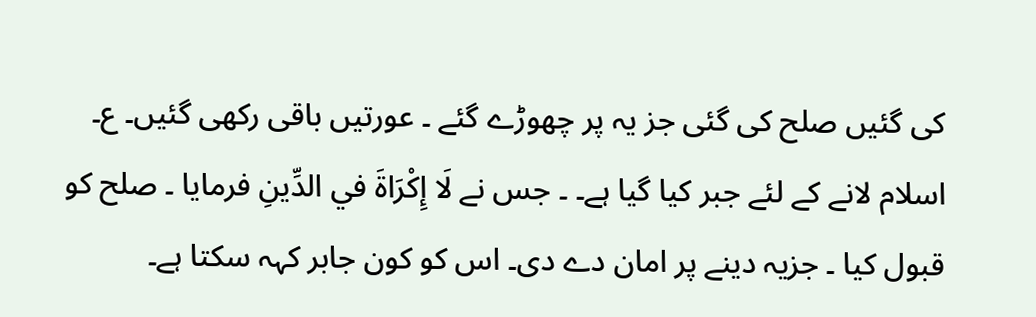کی گئیں صلح کی گئی جز یہ پر چھوڑے گئے ۔ عورتیں باقی رکھی گئیں۔ ع۔ اسلام لانے کے لئے جبر کیا گیا ہے۔ ۔ جس نے لَا إِكْرَاةَ في الدِّينِ فرمایا ۔ صلح کو قبول کیا ۔ جزیہ دینے پر امان دے دی۔ اس کو کون جابر کہہ سکتا ہے۔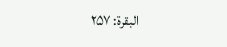البقرة: ۲۵۷